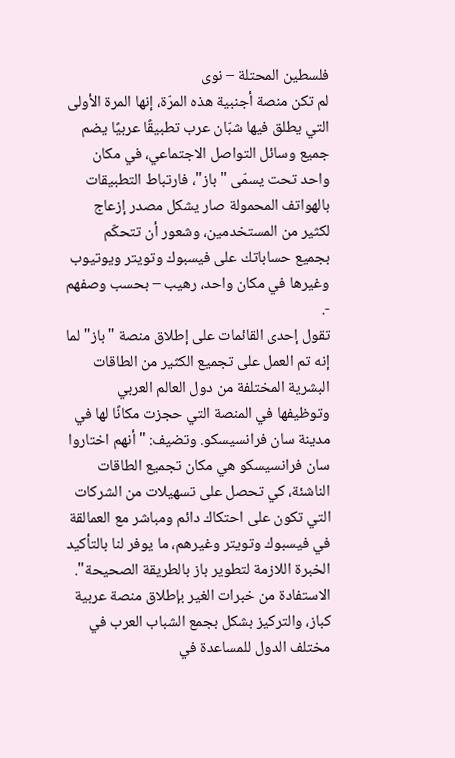فلسطين المحتلة – نوى
لم تكن منصة أجنبية هذه المرّة، إنها المرة الأولى التي يطلق فيها شبّان عرب تطبيقًا عربيًا يضم جميع وسائل التواصل الاجتماعي، في مكان واحد تحت يسمّى "باز"، فارتباط التطبيقات بالهواتف المحمولة صار يشكل مصدر إزعاج لكثير من المستخدمين، وشعور أن تتحكّم بجميع حساباتك على فيسبوك وتويتر ويوتيوب وغيرها في مكان واحد، رهيب – بحسب وصفهم -.
تقول إحدى القائمات على إطلاق منصة "باز" لما إنه تم العمل على تجميع الكثير من الطاقات البشرية المختلفة من دول العالم العربي وتوظيفها في المنصة التي حجزت مكانًا لها في مدينة سان فرانسيسكو. وتضيف: "أنهم اختاروا سان فرانسيسكو هي مكان تجميع الطاقات الناشئة، كي تحصل على تسهيلات من الشركات التي تكون على احتكاك دائم ومباشر مع العمالقة في فيسبوك وتويتر وغيرهم، ما يوفر لنا بالتأكيد الخبرة اللازمة لتطوير باز بالطريقة الصحيحة".
الاستفادة من خبرات الغير بإطلاق منصة عربية كباز، والتركيز بشكل بجمع الشباب العرب في مختلف الدول للمساعدة في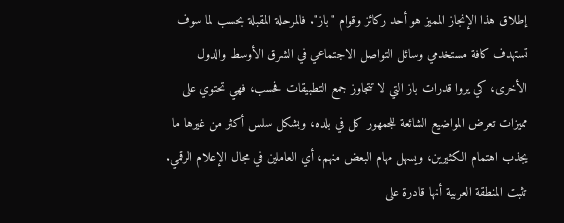إطلاق هذا الإنجاز المميز هو أحد ركائز وقوام "باز". فالمرحلة المقبلة بحسب لما سوف تستهدف كافة مستخدمي وسائل التواصل الاجتماعي في الشرق الأوسط والدول الأخرى، كي يروا قدرات باز التي لا تتجاوز جمع التطبيقات فحسب، فهي تحتوي على مميزات تعرض المواضيع الشائعة للجمهور كل في بلده، وبشكل سلس أكثر من غيرها ما يجذب اهتمام الكثيرين، ويسهل مهام البعض منهم، أي العاملين في مجال الإعلام الرقمي.
تثبت المنطقة العربية أنها قادرة على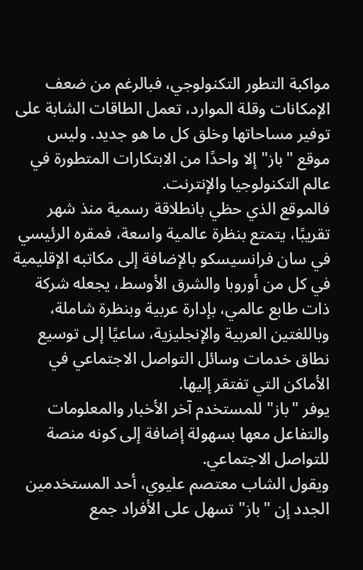مواكبة التطور التكنولوجي، فبالرغم من ضعف الإمكانات وقلة الموارد، تعمل الطاقات الشابة على توفير مساحاتها وخلق كل ما هو جديد. وليس موقع "باز" إلا واحدًا من الابتكارات المتطورة في عالم التكنولوجيا والإنترنت.
فالموقع الذي حظي بانطلاقة رسمية منذ شهر تقريبًا، يتمتع بنظرة عالمية واسعة، فمقره الرئيسي في سان فرانسيسكو بالإضافة إلى مكاتبه الإقليمية في كل من أوروبا والشرق الأوسط، يجعله شركة ذات طابع عالمي، بإدارة عربية وبنظرة شاملة، وباللغتين العربية والإنجليزية، ساعيًا إلى توسيع نطاق خدمات وسائل التواصل الاجتماعي في الأماكن التي تفتقر إليها.
يوفر "باز" للمستخدم آخر الأخبار والمعلومات والتفاعل معها بسهولة إضافة إلى كونه منصة للتواصل الاجتماعي.
ويقول الشاب معتصم عليوي، أحد المستخدمين الجدد إن "باز" تسهل على الأفراد جمع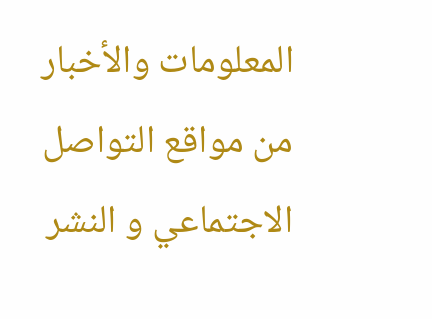المعلومات والأخبار من مواقع التواصل الاجتماعي و النشر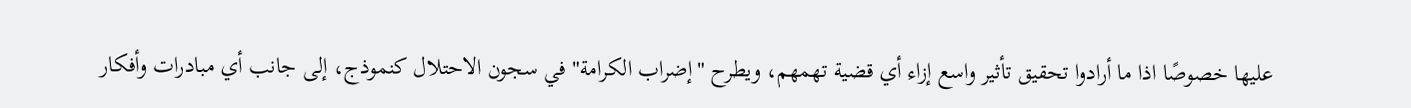عليها خصوصًا اذا ما أرادوا تحقيق تأثير واسع إزاء أي قضية تهمهم، ويطرح "إضراب الكرامة" في سجون الاحتلال كنموذج، إلى جانب أي مبادرات وأفكار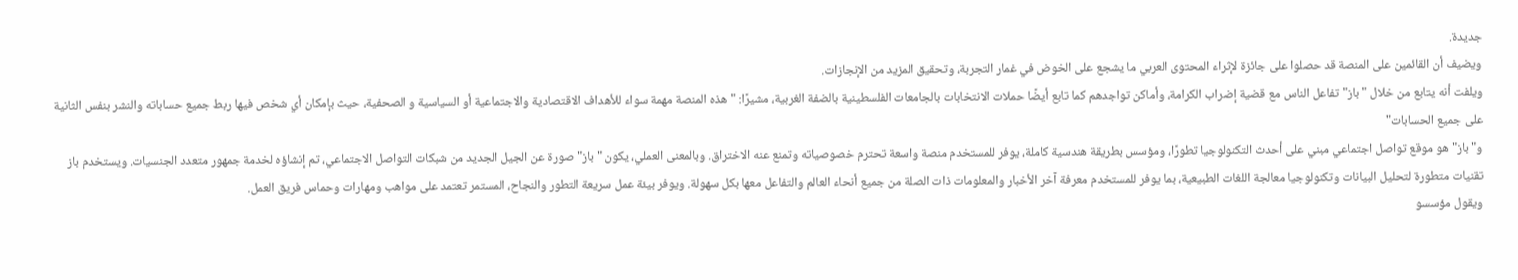جديدة.
ويضيف أن القائمين على المنصة قد حصلوا على جائزة لإثراء المحتوى العربي ما يشجع على الخوض في غمار التجربة، وتحقيق المزيد من الإنجازات.
ويلفت أنه يتابع من خلال "باز" تفاعل الناس مع قضية إضراب الكرامة، وأماكن تواجدهم كما تابع أيضًا حملات الانتخابات بالجامعات الفلسطينية بالضفة الغربية، مشيرًا: "هذه المنصة مهمة سواء للأهداف الاقتصادية والاجتماعية أو السياسية و الصحفية، حيث بإمكان أي شخص فيها ربط جميع حساباته والنشر بنفس الثانية على جميع الحسابات"
و"باز" هو موقع تواصل اجتماعي مبني على أحدث التكنولوجيا تطورًا، ومؤسس بطريقة هندسية كاملة، يوفر للمستخدم منصة واسعة تحترم خصوصياته وتمنع عنه الاختراق. وبالمعنى العملي، يكون "باز" صورة عن الجيل الجديد من شبكات التواصل الاجتماعي، تم إنشاؤه لخدمة جمهور متعدد الجنسيات. ويستخدم باز تقنيات متطورة لتحليل البيانات وتكنولوجيا معالجة اللغات الطبيعية، بما يوفر للمستخدم معرفة آخر الأخبار والمعلومات ذات الصلة من جميع أنحاء العالم والتفاعل معها بكل سهولة. ويوفر بيئة عمل سريعة التطور والنجاح، المستمر تعتمد على مواهب ومهارات وحماس فريق العمل.
ويقول مؤسسو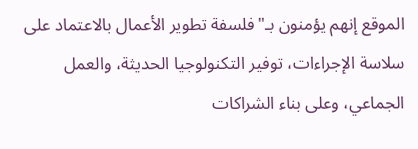الموقع إنهم يؤمنون بـ"فلسفة تطوير الأعمال بالاعتماد على سلاسة الإجراءات، توفير التكنولوجيا الحديثة، والعمل الجماعي، وعلى بناء الشراكات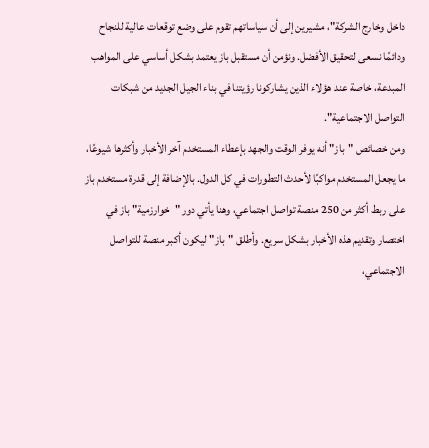داخل وخارج الشركة"، مشيرين إلى أن سياساتهم تقوم على وضع توقعات عالية للنجاح ودائمًا نسعى لتحقيق الأفضل. ونؤمن أن مستقبل باز يعتمد بشكل أساسي على المواهب المبدعة، خاصة عند هؤلاء الذين يشاركونا رؤيتنا في بناء الجيل الجديد من شبكات التواصل الاجتماعية".
ومن خصائص "باز" أنه يوفر الوقت والجهد بإعطاء المستخدم آخر الأخبار وأكثرها شيوعًا، ما يجعل المستخدم مواكبًا لأحدث التطورات في كل الدول. بالإضافة إلى قدرة مستخدم باز على ربط أكثر من 250 منصة تواصل اجتماعي، وهنا يأتي دور "خوارزمية" باز في اختصار وتقديم هذه الأخبار بشكل سريع. وأطلق "باز" ليكون أكبر منصة للتواصل الاجتماعي،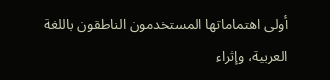أولى اهتماماتها المستخدمون الناطقون باللغة العربية، وإثراء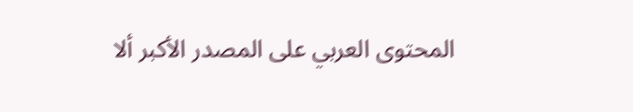المحتوى العربي على المصدر الأكبر ألا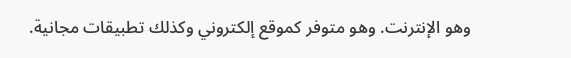وهو الإنترنت. وهو متوفر كموقع إلكتروني وكذلك تطبيقات مجانية.